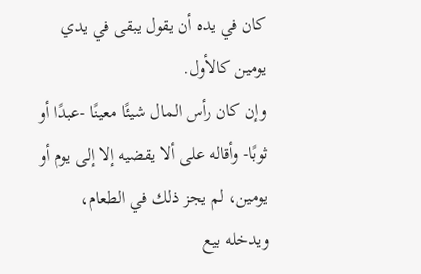كان في يده أن يقول يبقى في يدي يومين كالأول.
وإن كان رأس المال شيئًا معينًا -عبدًا أو ثوبًا- وأقاله على ألا يقضيه إلا إلى يوم أو يومين، لم يجز ذلك في الطعام، ويدخله بيع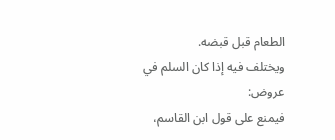الطعام قبل قبضه.
ويختلف فيه إذا كان السلم في عروض:
فيمنع على قول ابن القاسم،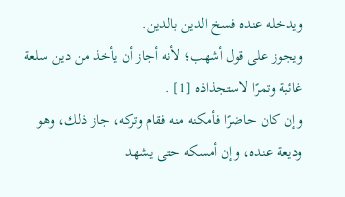ويدخله عنده فسخ الدين بالدين.
ويجوز على قول أشهب؛ لأنه أجاز أن يأخذ من دين سلعة غائبة وتمرًا لاستجذاذه [1] .
وإن كان حاضرًا فأمكنه منه فقام وتركه، جاز ذلك، وهو وديعة عنده، وإن أمسكه حتى يشهد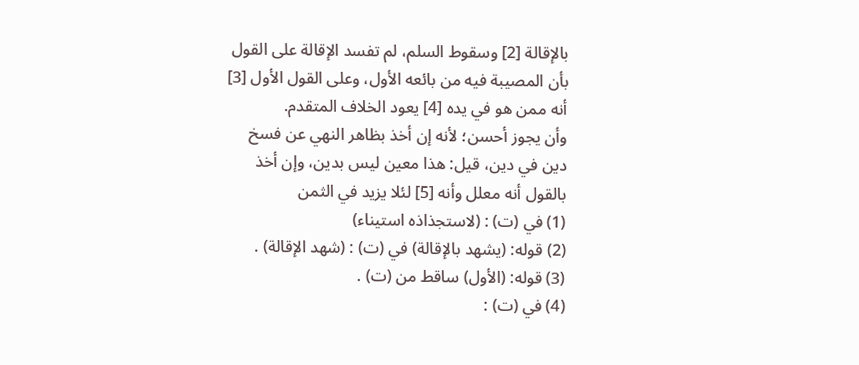بالإقالة [2] وسقوط السلم، لم تفسد الإقالة على القول بأن المصيبة فيه من بائعه الأول، وعلى القول الأول [3] أنه ممن هو في يده [4] يعود الخلاف المتقدم.
وأن يجوز أحسن؛ لأنه إن أخذ بظاهر النهي عن فسخ دين في دين، قيل: هذا معين ليس بدين، وإن أخذ بالقول أنه معلل وأنه [5] لئلا يزيد في الثمن
(1) في (ت) : (لاستجذاذه استيناء)
(2) قوله: (يشهد بالإقالة) في (ت) : (شهد الإقالة) .
(3) قوله: (الأول) ساقط من (ت) .
(4) في (ت) :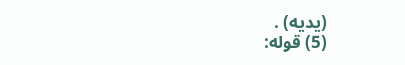(يديه) .
(5) قوله: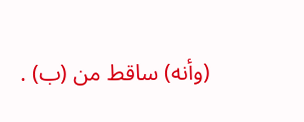(وأنه) ساقط من (ب) .